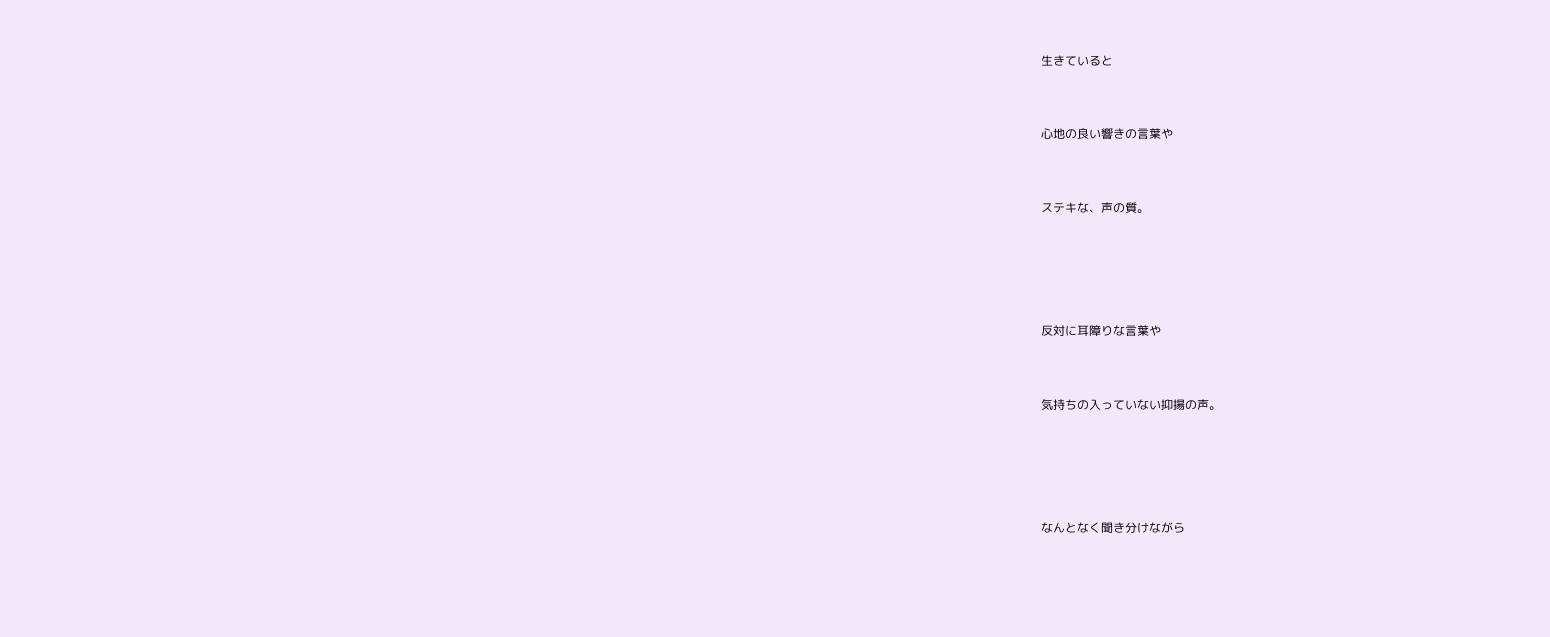生きていると


心地の良い響きの言葉や


ステキな、声の質。




反対に耳障りな言葉や


気持ちの入っていない抑揚の声。




なんとなく聞き分けながら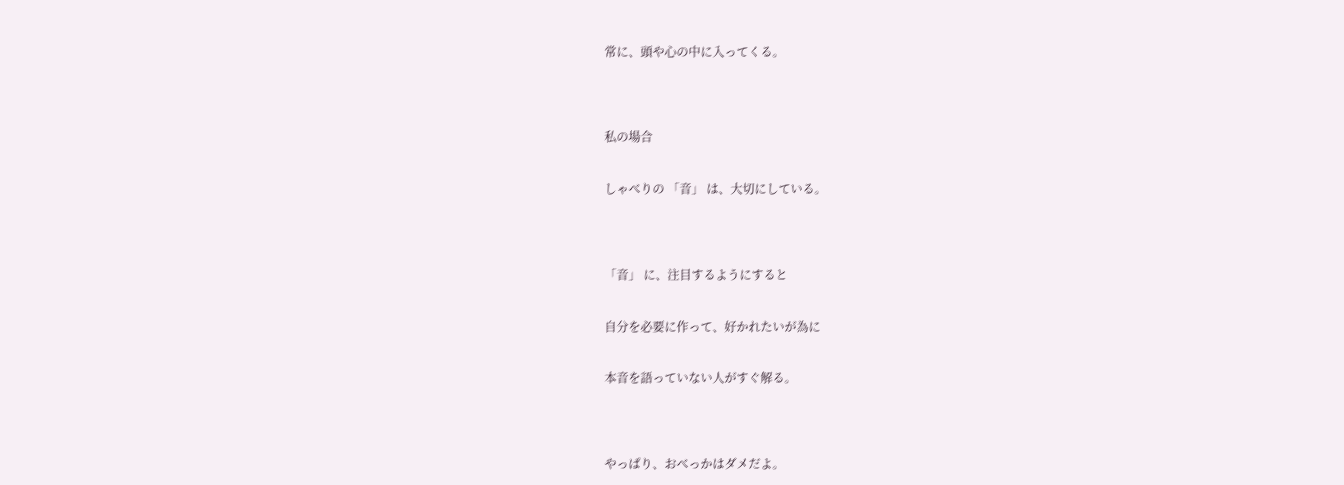常に、頭や心の中に入ってくる。




私の場合


しゃべりの 「音」 は、大切にしている。




「音」 に、注目するようにすると


自分を必要に作って、好かれたいが為に


本音を語っていない人がすぐ解る。




やっぱり、おべっかはダメだよ。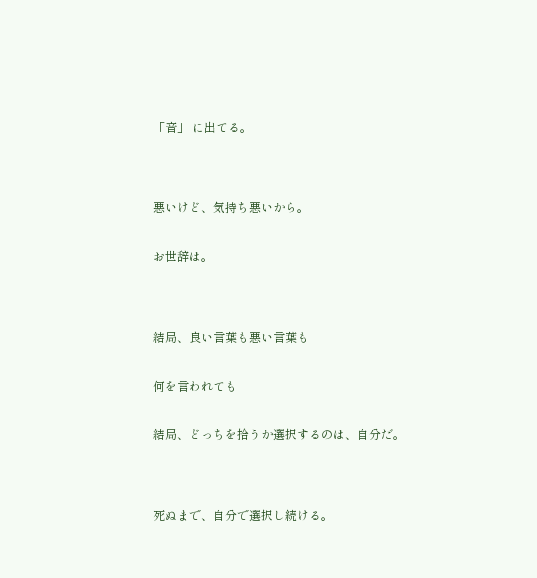「音」 に出てる。




悪いけど、気持ち悪いから。


お世辞は。




結局、良い言葉も悪い言葉も


何を言われても


結局、どっちを拾うか選択するのは、自分だ。




死ぬまで、自分で選択し続ける。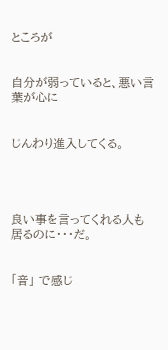ところが


自分が弱っていると、悪い言葉が心に


じんわり進入してくる。




良い事を言ってくれる人も居るのに・・・だ。


「音」 で感じ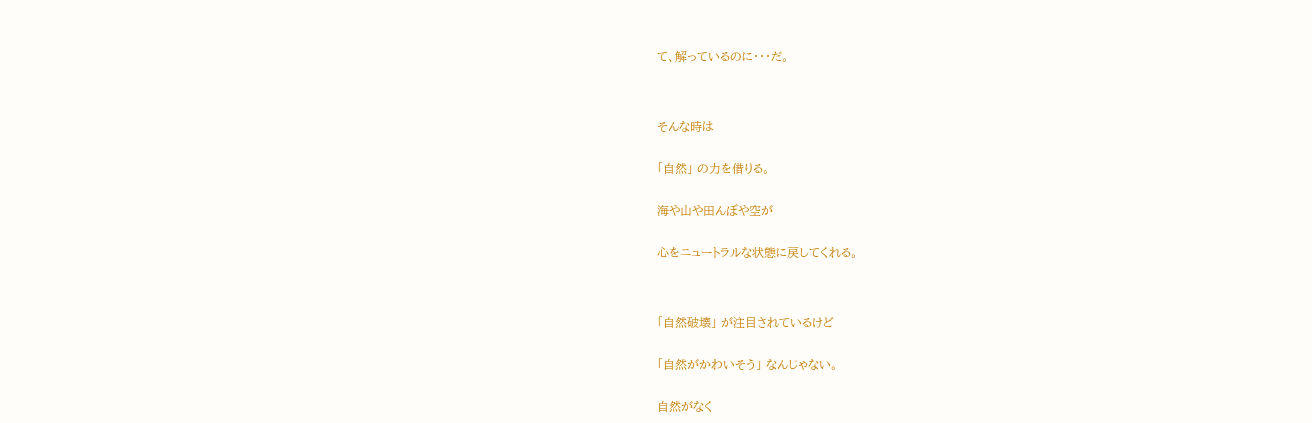て、解っているのに・・・だ。




そんな時は


「自然」 の力を借りる。


海や山や田んぼや空が


心をニュートラルな状態に戻してくれる。




「自然破壊」 が注目されているけど


「自然がかわいそう」 なんじゃない。


自然がなく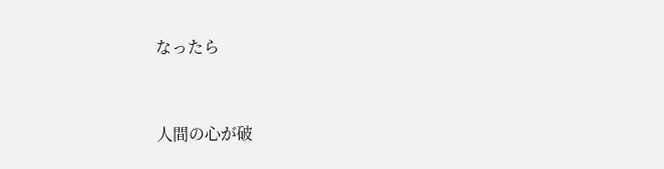なったら


人間の心が破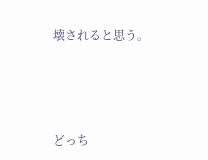壊されると思う。




どっち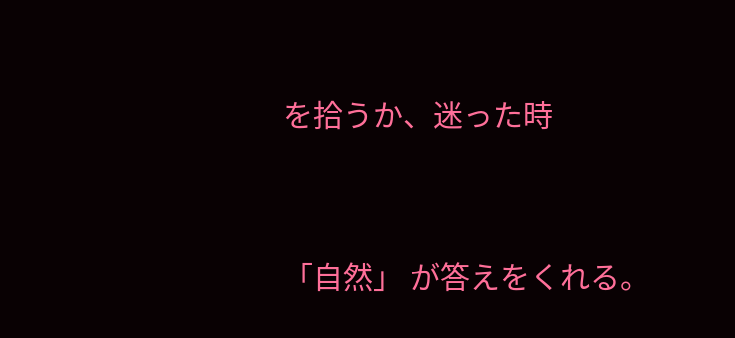を拾うか、迷った時


「自然」 が答えをくれる。